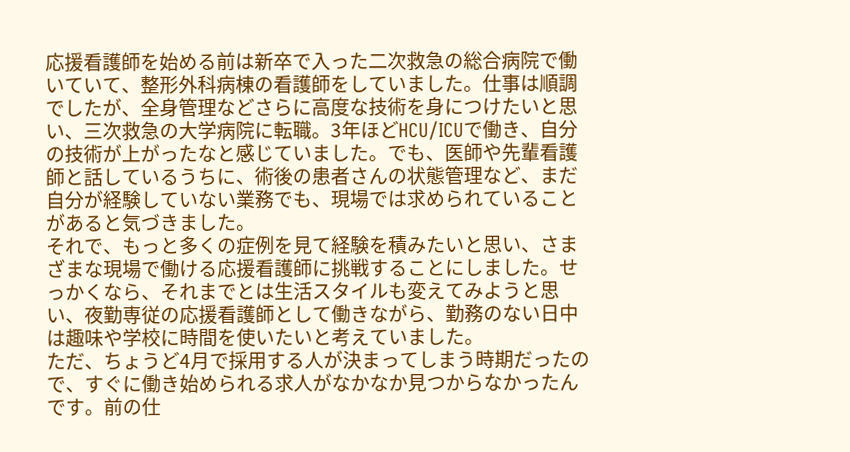応援看護師を始める前は新卒で入った二次救急の総合病院で働いていて、整形外科病棟の看護師をしていました。仕事は順調でしたが、全身管理などさらに高度な技術を身につけたいと思い、三次救急の大学病院に転職。3年ほどHCU/ICUで働き、自分の技術が上がったなと感じていました。でも、医師や先輩看護師と話しているうちに、術後の患者さんの状態管理など、まだ自分が経験していない業務でも、現場では求められていることがあると気づきました。
それで、もっと多くの症例を見て経験を積みたいと思い、さまざまな現場で働ける応援看護師に挑戦することにしました。せっかくなら、それまでとは生活スタイルも変えてみようと思い、夜勤専従の応援看護師として働きながら、勤務のない日中は趣味や学校に時間を使いたいと考えていました。
ただ、ちょうど4月で採用する人が決まってしまう時期だったので、すぐに働き始められる求人がなかなか見つからなかったんです。前の仕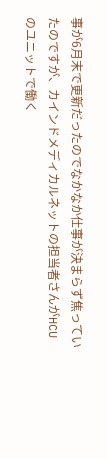事が6月末で更新だったのでなかなか仕事が決まらず焦っていたのですが、カインドメディカルネットの担当者さんがHCUのユニットで働く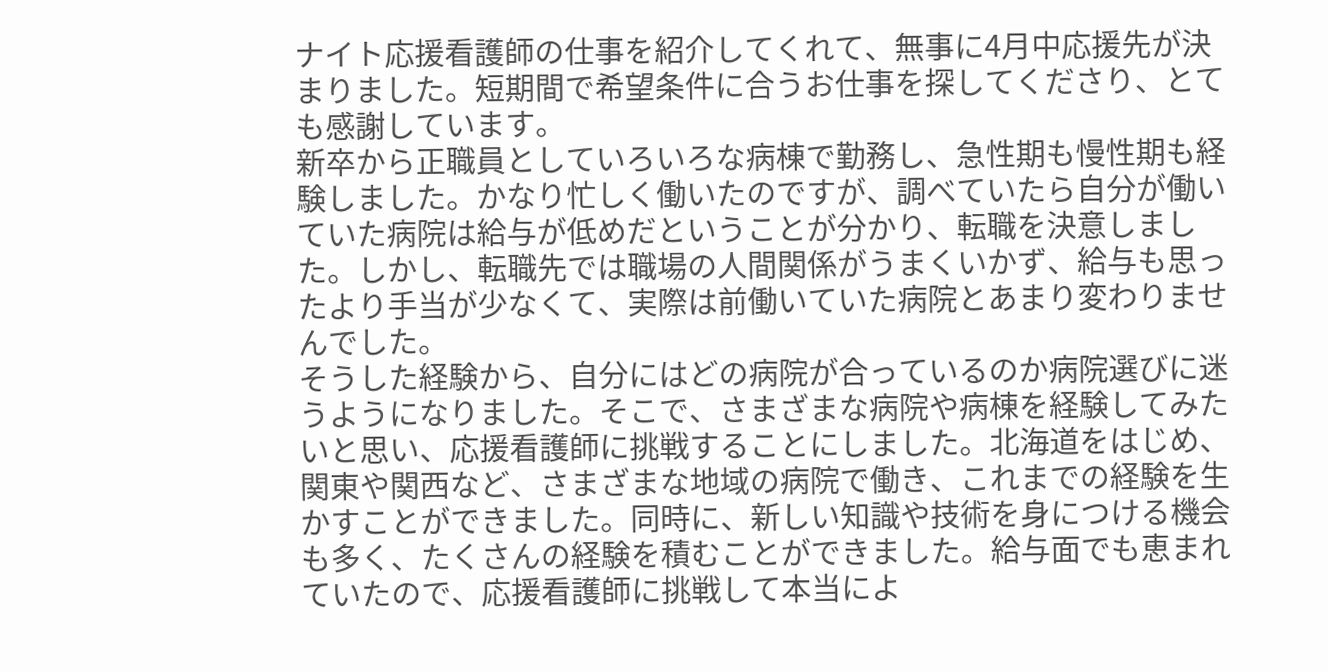ナイト応援看護師の仕事を紹介してくれて、無事に4月中応援先が決まりました。短期間で希望条件に合うお仕事を探してくださり、とても感謝しています。
新卒から正職員としていろいろな病棟で勤務し、急性期も慢性期も経験しました。かなり忙しく働いたのですが、調べていたら自分が働いていた病院は給与が低めだということが分かり、転職を決意しました。しかし、転職先では職場の人間関係がうまくいかず、給与も思ったより手当が少なくて、実際は前働いていた病院とあまり変わりませんでした。
そうした経験から、自分にはどの病院が合っているのか病院選びに迷うようになりました。そこで、さまざまな病院や病棟を経験してみたいと思い、応援看護師に挑戦することにしました。北海道をはじめ、関東や関西など、さまざまな地域の病院で働き、これまでの経験を生かすことができました。同時に、新しい知識や技術を身につける機会も多く、たくさんの経験を積むことができました。給与面でも恵まれていたので、応援看護師に挑戦して本当によ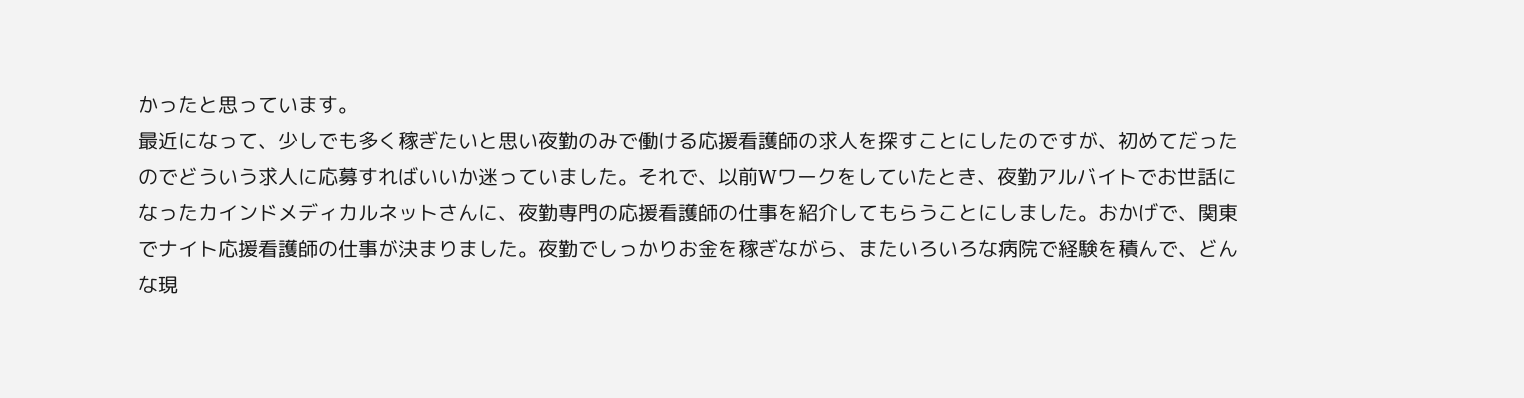かったと思っています。
最近になって、少しでも多く稼ぎたいと思い夜勤のみで働ける応援看護師の求人を探すことにしたのですが、初めてだったのでどういう求人に応募すればいいか迷っていました。それで、以前Wワークをしていたとき、夜勤アルバイトでお世話になったカインドメディカルネットさんに、夜勤専門の応援看護師の仕事を紹介してもらうことにしました。おかげで、関東でナイト応援看護師の仕事が決まりました。夜勤でしっかりお金を稼ぎながら、またいろいろな病院で経験を積んで、どんな現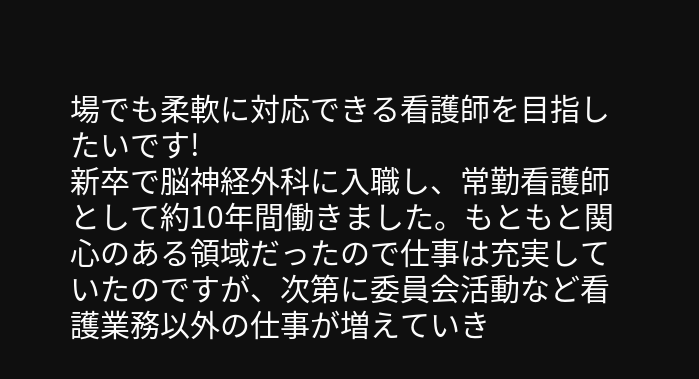場でも柔軟に対応できる看護師を目指したいです!
新卒で脳神経外科に入職し、常勤看護師として約10年間働きました。もともと関心のある領域だったので仕事は充実していたのですが、次第に委員会活動など看護業務以外の仕事が増えていき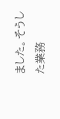ました。そうした業務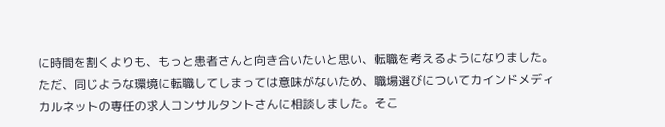に時間を割くよりも、もっと患者さんと向き合いたいと思い、転職を考えるようになりました。
ただ、同じような環境に転職してしまっては意味がないため、職場選びについてカインドメディカルネットの専任の求人コンサルタントさんに相談しました。そこ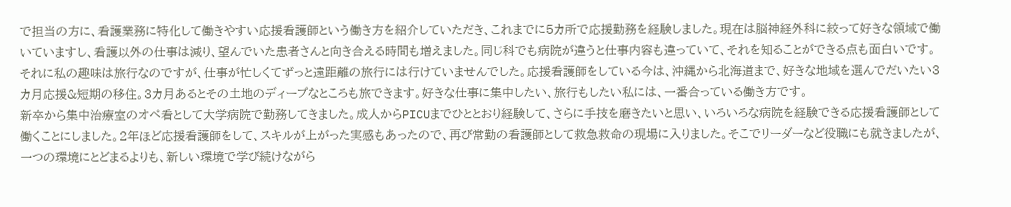で担当の方に、看護業務に特化して働きやすい応援看護師という働き方を紹介していただき、これまでに5カ所で応援勤務を経験しました。現在は脳神経外科に絞って好きな領域で働いていますし、看護以外の仕事は減り、望んでいた患者さんと向き合える時間も増えました。同じ科でも病院が違うと仕事内容も違っていて、それを知ることができる点も面白いです。
それに私の趣味は旅行なのですが、仕事が忙しくてずっと遠距離の旅行には行けていませんでした。応援看護師をしている今は、沖縄から北海道まで、好きな地域を選んでだいたい3カ月応援&短期の移住。3カ月あるとその土地のディープなところも旅できます。好きな仕事に集中したい、旅行もしたい私には、一番合っている働き方です。
新卒から集中治療室のオペ看として大学病院で勤務してきました。成人からPICUまでひととおり経験して、さらに手技を磨きたいと思い、いろいろな病院を経験できる応援看護師として働くことにしました。2年ほど応援看護師をして、スキルが上がった実感もあったので、再び常勤の看護師として救急救命の現場に入りました。そこでリーダーなど役職にも就きましたが、一つの環境にとどまるよりも、新しい環境で学び続けながら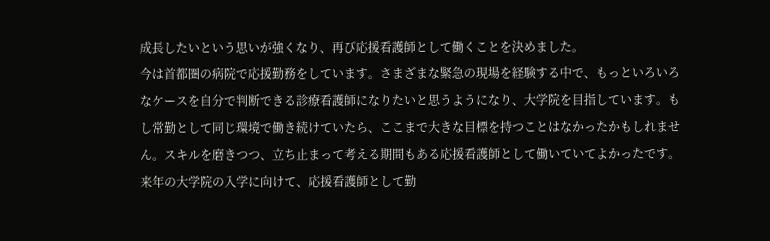成長したいという思いが強くなり、再び応援看護師として働くことを決めました。
今は首都圏の病院で応援勤務をしています。さまざまな緊急の現場を経験する中で、もっといろいろなケースを自分で判断できる診療看護師になりたいと思うようになり、大学院を目指しています。もし常勤として同じ環境で働き続けていたら、ここまで大きな目標を持つことはなかったかもしれません。スキルを磨きつつ、立ち止まって考える期間もある応援看護師として働いていてよかったです。来年の大学院の入学に向けて、応援看護師として勤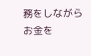務をしながらお金を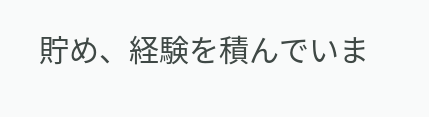貯め、経験を積んでいま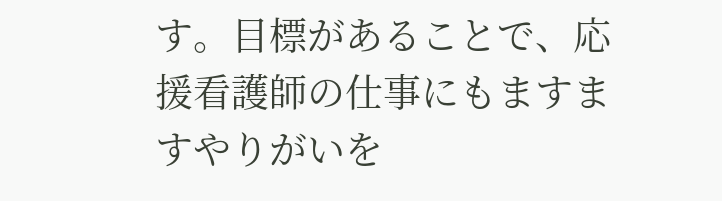す。目標があることで、応援看護師の仕事にもますますやりがいを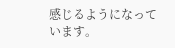感じるようになっています。